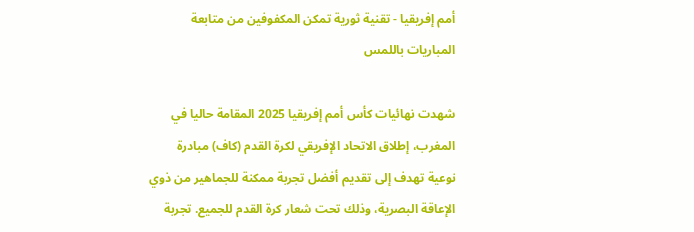أمم إفريقيا - تقنية ثورية تمكن المكفوفين من متابعة المباريات باللمس

شهدت نهائيات كأس أمم إفريقيا 2025 المقامة حاليا في المغرب، إطلاق الاتحاد الإفريقي لكرة القدم (كاف) مبادرة نوعية تهدف إلى تقديم أفضل تجربة ممكنة للجماهير من ذوي الإعاقة البصرية، وذلك تحت شعار كرة القدم للجميع. تجربة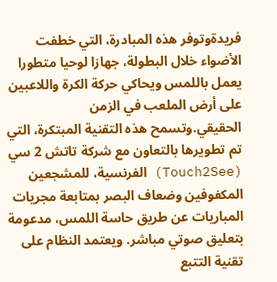فريدةوتوفر هذه المبادرة، التي خطفت الأضواء خلال البطولة، جهازا لوحيا متطورا يعمل باللمس ويحاكي حركة الكرة واللاعبين على أرض الملعب في الزمن الحقيقي.وتسمح هذه التقنية المبتكرة، التي تم تطويرها بالتعاون مع شركة تاتش 2 سي (Touch2See) الفرنسية، للمشجعين المكفوفين وضعاف البصر بمتابعة مجريات المباريات عن طريق حاسة اللمس، مدعومة بتعليق صوتي مباشر. ويعتمد النظام على تقنية التتبع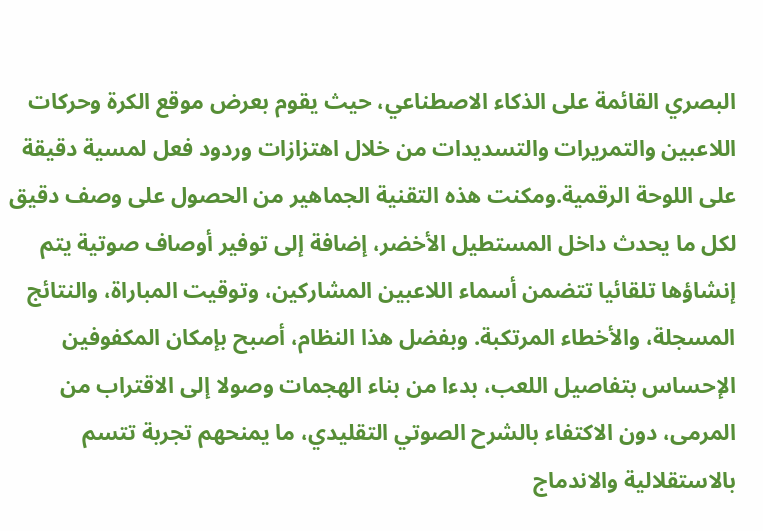البصري القائمة على الذكاء الاصطناعي، حيث يقوم بعرض موقع الكرة وحركات اللاعبين والتمريرات والتسديدات من خلال اهتزازات وردود فعل لمسية دقيقة على اللوحة الرقمية.ومكنت هذه التقنية الجماهير من الحصول على وصف دقيق لكل ما يحدث داخل المستطيل الأخضر، إضافة إلى توفير أوصاف صوتية يتم إنشاؤها تلقائيا تتضمن أسماء اللاعبين المشاركين، وتوقيت المباراة، والنتائج المسجلة، والأخطاء المرتكبة. وبفضل هذا النظام، أصبح بإمكان المكفوفين الإحساس بتفاصيل اللعب، بدءا من بناء الهجمات وصولا إلى الاقتراب من المرمى، دون الاكتفاء بالشرح الصوتي التقليدي، ما يمنحهم تجربة تتسم بالاستقلالية والاندماج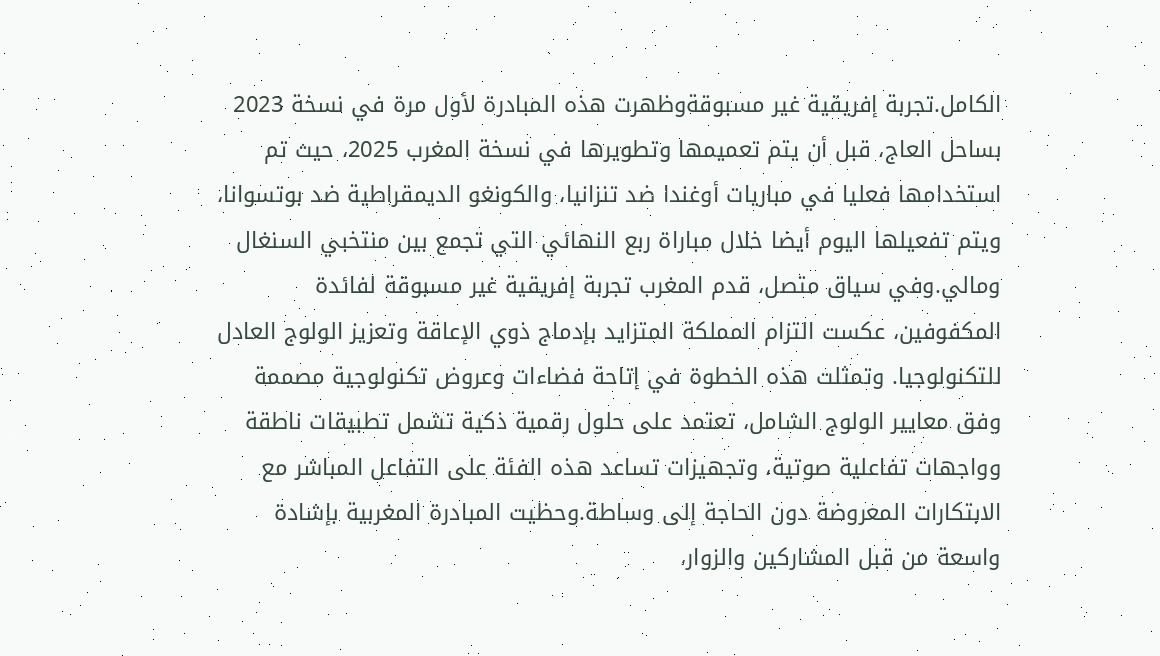الكامل.تجربة إفريقية غير مسبوقةوظهرت هذه المبادرة لأول مرة في نسخة 2023 بساحل العاج، قبل أن يتم تعميمها وتطويرها في نسخة المغرب 2025، حيث تم استخدامها فعليا في مباريات أوغندا ضد تنزانيا، والكونغو الديمقراطية ضد بوتسوانا، ويتم تفعيلها اليوم أيضا خلال مباراة ربع النهائي التي تجمع بين منتخبي السنغال ومالي.وفي سياق متصل، قدم المغرب تجربة إفريقية غير مسبوقة لفائدة المكفوفين، عكست التزام المملكة المتزايد بإدماج ذوي الإعاقة وتعزيز الولوج العادل للتكنولوجيا. وتمثلت هذه الخطوة في إتاحة فضاءات وعروض تكنولوجية مصممة وفق معايير الولوج الشامل، تعتمد على حلول رقمية ذكية تشمل تطبيقات ناطقة وواجهات تفاعلية صوتية، وتجهيزات تساعد هذه الفئة على التفاعل المباشر مع الابتكارات المعروضة دون الحاجة إلى وساطة.وحظيت المبادرة المغربية بإشادة واسعة من قبل المشاركين والزوار،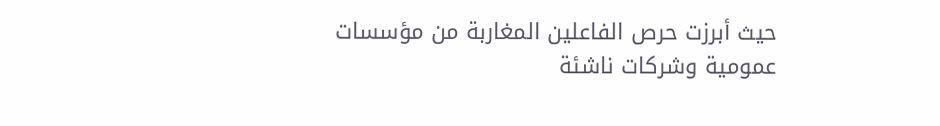حيث أبرزت حرص الفاعلين المغاربة من مؤسسات عمومية وشركات ناشئة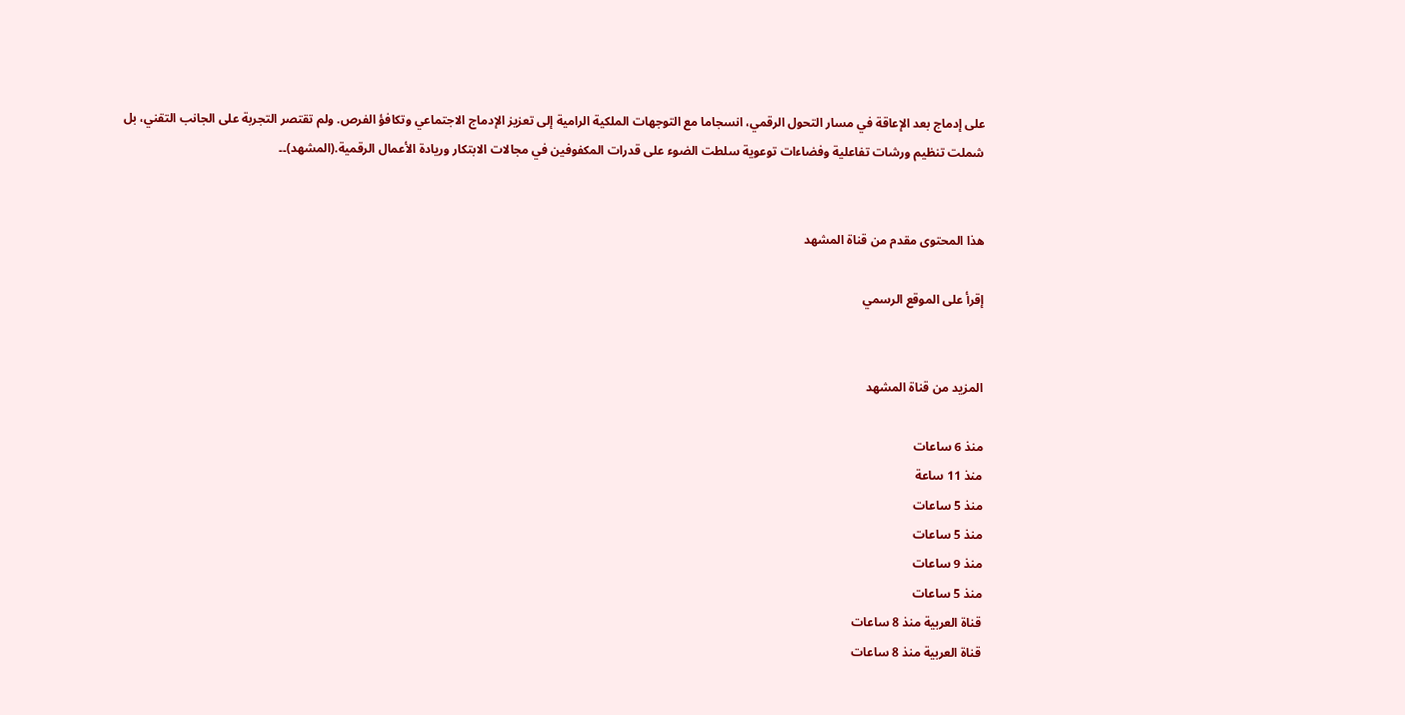على إدماج بعد الإعاقة في مسار التحول الرقمي، انسجاما مع التوجهات الملكية الرامية إلى تعزيز الإدماج الاجتماعي وتكافؤ الفرص. ولم تقتصر التجربة على الجانب التقني، بل شملت تنظيم ورشات تفاعلية وفضاءات توعوية سلطت الضوء على قدرات المكفوفين في مجالات الابتكار وريادة الأعمال الرقمية.(المشهد)۔۔


هذا المحتوى مقدم من قناة المشهد

إقرأ على الموقع الرسمي


المزيد من قناة المشهد

منذ 6 ساعات
منذ 11 ساعة
منذ 5 ساعات
منذ 5 ساعات
منذ 9 ساعات
منذ 5 ساعات
قناة العربية منذ 8 ساعات
قناة العربية منذ 8 ساعات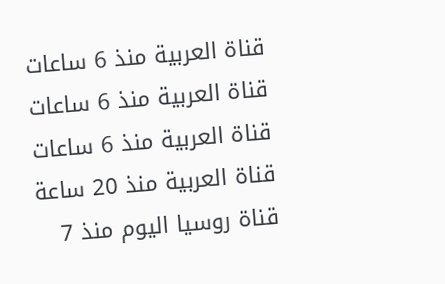قناة العربية منذ 6 ساعات
قناة العربية منذ 6 ساعات
قناة العربية منذ 6 ساعات
قناة العربية منذ 20 ساعة
قناة روسيا اليوم منذ 7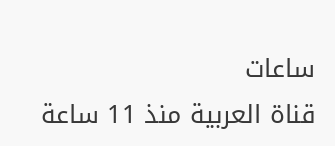ساعات
قناة العربية منذ 11 ساعة